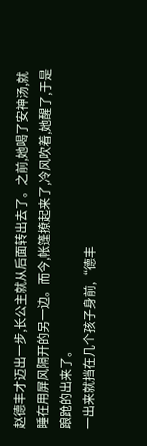赵德丰才迈出一步,长公主就从后面转出去了。之前,她喝了安神汤,就睡在用屏风隔开的另一边。而今,帐篷撩起来了,冷风吹着,她醒了,于是踉跄的出来了。
一出来就挡在几个孩子身前,“德丰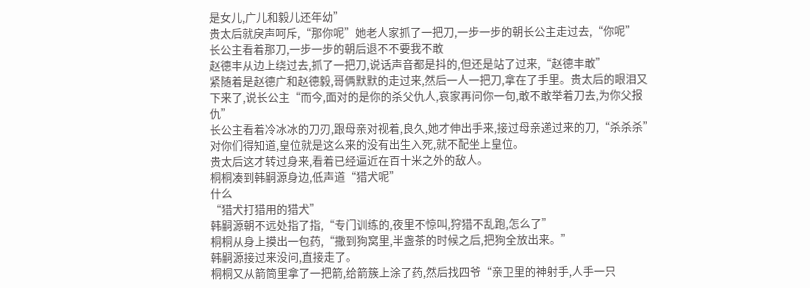是女儿,广儿和毅儿还年幼”
贵太后就戾声呵斥,“那你呢”她老人家抓了一把刀,一步一步的朝长公主走过去,“你呢”
长公主看着那刀,一步一步的朝后退不不要我不敢
赵德丰从边上绕过去,抓了一把刀,说话声音都是抖的,但还是站了过来,“赵德丰敢”
紧随着是赵德广和赵德毅,哥俩默默的走过来,然后一人一把刀,拿在了手里。贵太后的眼泪又下来了,说长公主“而今,面对的是你的杀父仇人,哀家再问你一句,敢不敢举着刀去,为你父报仇”
长公主看着冷冰冰的刀刃,跟母亲对视着,良久,她才伸出手来,接过母亲递过来的刀,“杀杀杀”
对你们得知道,皇位就是这么来的没有出生入死,就不配坐上皇位。
贵太后这才转过身来,看着已经逼近在百十米之外的敌人。
桐桐凑到韩嗣源身边,低声道“猎犬呢”
什么
“猎犬打猎用的猎犬”
韩嗣源朝不远处指了指,“专门训练的,夜里不惊叫,狩猎不乱跑,怎么了”
桐桐从身上摸出一包药,“撒到狗窝里,半盏茶的时候之后,把狗全放出来。”
韩嗣源接过来没问,直接走了。
桐桐又从箭筒里拿了一把箭,给箭簇上涂了药,然后找四爷“亲卫里的神射手,人手一只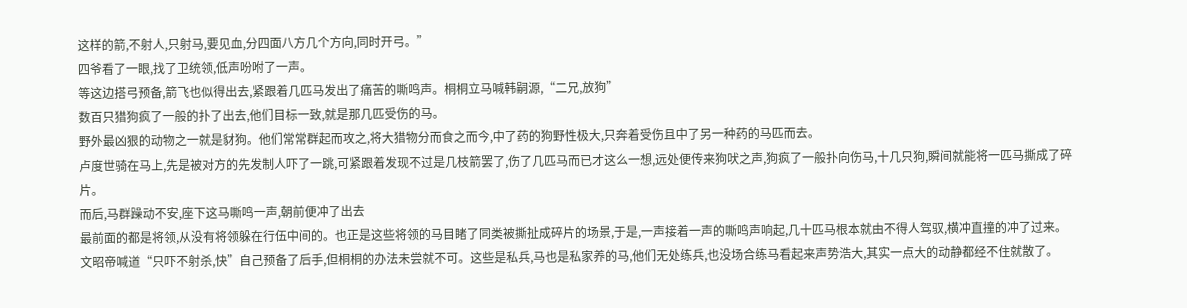这样的箭,不射人,只射马,要见血,分四面八方几个方向,同时开弓。”
四爷看了一眼,找了卫统领,低声吩咐了一声。
等这边搭弓预备,箭飞也似得出去,紧跟着几匹马发出了痛苦的嘶鸣声。桐桐立马喊韩嗣源,“二兄,放狗”
数百只猎狗疯了一般的扑了出去,他们目标一致,就是那几匹受伤的马。
野外最凶狠的动物之一就是豺狗。他们常常群起而攻之,将大猎物分而食之而今,中了药的狗野性极大,只奔着受伤且中了另一种药的马匹而去。
卢度世骑在马上,先是被对方的先发制人吓了一跳,可紧跟着发现不过是几枝箭罢了,伤了几匹马而已才这么一想,远处便传来狗吠之声,狗疯了一般扑向伤马,十几只狗,瞬间就能将一匹马撕成了碎片。
而后,马群躁动不安,座下这马嘶鸣一声,朝前便冲了出去
最前面的都是将领,从没有将领躲在行伍中间的。也正是这些将领的马目睹了同类被撕扯成碎片的场景,于是,一声接着一声的嘶鸣声响起,几十匹马根本就由不得人驾驭,横冲直撞的冲了过来。
文昭帝喊道“只吓不射杀,快”自己预备了后手,但桐桐的办法未尝就不可。这些是私兵,马也是私家养的马,他们无处练兵,也没场合练马看起来声势浩大,其实一点大的动静都经不住就散了。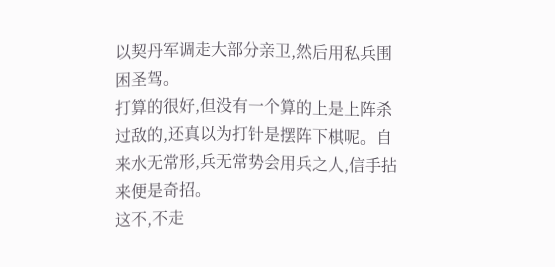以契丹军调走大部分亲卫,然后用私兵围困圣驾。
打算的很好,但没有一个算的上是上阵杀过敌的,还真以为打针是摆阵下棋呢。自来水无常形,兵无常势会用兵之人,信手拈来便是奇招。
这不,不走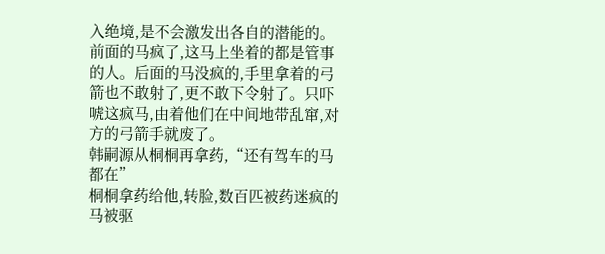入绝境,是不会激发出各自的潜能的。
前面的马疯了,这马上坐着的都是管事的人。后面的马没疯的,手里拿着的弓箭也不敢射了,更不敢下令射了。只吓唬这疯马,由着他们在中间地带乱窜,对方的弓箭手就废了。
韩嗣源从桐桐再拿药,“还有驾车的马都在”
桐桐拿药给他,转脸,数百匹被药迷疯的马被驱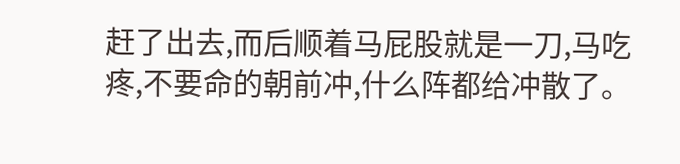赶了出去,而后顺着马屁股就是一刀,马吃疼,不要命的朝前冲,什么阵都给冲散了。